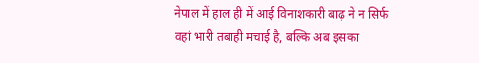नेपाल में हाल ही में आई विनाशकारी बाढ़ ने न सिर्फ वहां भारी तबाही मचाई है, बल्कि अब इसका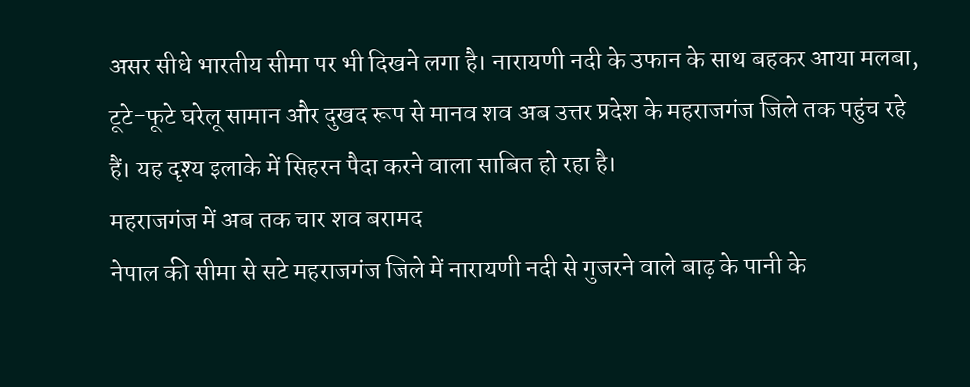असर सीधे भारतीय सीमा पर भी दिखने लगा है। नारायणी नदी के उफान के साथ बहकर आया मलबा, टूटे-फूटे घरेलू सामान और दुखद रूप से मानव शव अब उत्तर प्रदेश के महराजगंज जिले तक पहुंच रहे हैं। यह दृश्य इलाके में सिहरन पैदा करने वाला साबित हो रहा है।
महराजगंज में अब तक चार शव बरामद
नेपाल की सीमा से सटे महराजगंज जिले में नारायणी नदी से गुजरने वाले बाढ़ के पानी के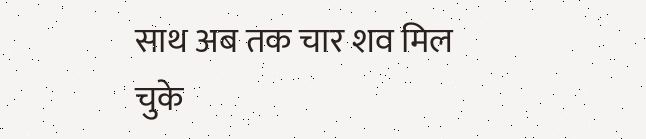साथ अब तक चार शव मिल चुके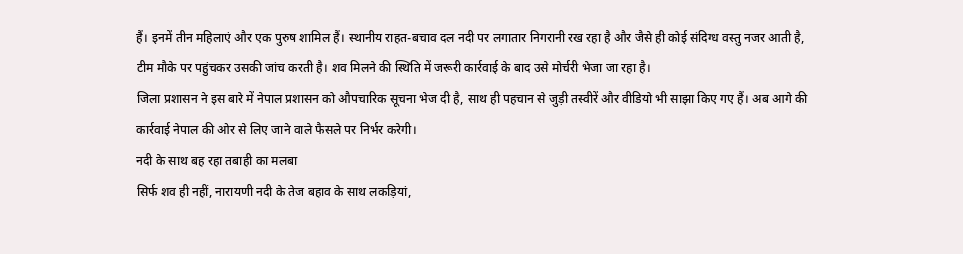हैं। इनमें तीन महिलाएं और एक पुरुष शामिल हैं। स्थानीय राहत-बचाव दल नदी पर लगातार निगरानी रख रहा है और जैसे ही कोई संदिग्ध वस्तु नजर आती है, टीम मौके पर पहुंचकर उसकी जांच करती है। शव मिलने की स्थिति में जरूरी कार्रवाई के बाद उसे मोर्चरी भेजा जा रहा है।
जिला प्रशासन ने इस बारे में नेपाल प्रशासन को औपचारिक सूचना भेज दी है, साथ ही पहचान से जुड़ी तस्वीरें और वीडियो भी साझा किए गए हैं। अब आगे की कार्रवाई नेपाल की ओर से लिए जाने वाले फैसले पर निर्भर करेगी।
नदी के साथ बह रहा तबाही का मलबा
सिर्फ शव ही नहीं, नारायणी नदी के तेज बहाव के साथ लकड़ियां,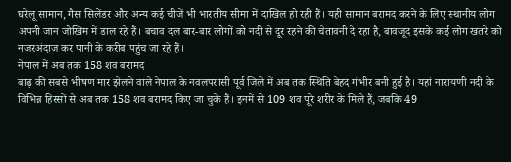घरेलू सामान, गैस सिलेंडर और अन्य कई चीजें भी भारतीय सीमा में दाखिल हो रही हैं। यही सामान बरामद करने के लिए स्थानीय लोग अपनी जान जोखिम में डाल रहे हैं। बचाव दल बार-बार लोगों को नदी से दूर रहने की चेतावनी दे रहा है, बावजूद इसके कई लोग खतरे को नजरअंदाज कर पानी के करीब पहुंच जा रहे हैं।
नेपाल में अब तक 158 शव बरामद
बाढ़ की सबसे भीषण मार झेलने वाले नेपाल के नवलपरासी पूर्व जिले में अब तक स्थिति बेहद गंभीर बनी हुई है। यहां नारायणी नदी के विभिन्न हिस्सों से अब तक 158 शव बरामद किए जा चुके हैं। इनमें से 109 शव पूरे शरीर के मिले हैं, जबकि 49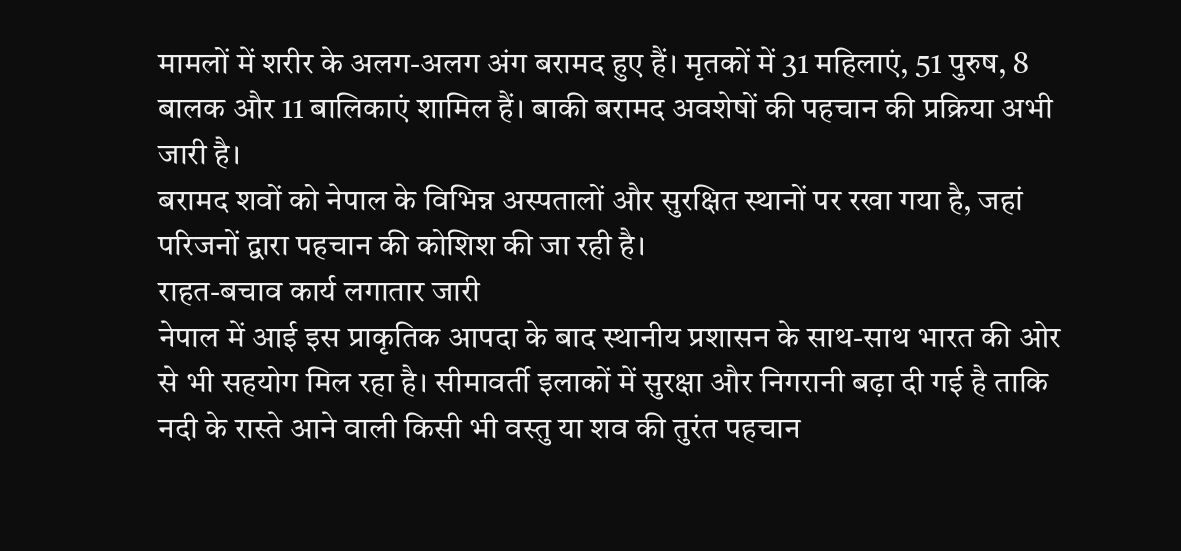मामलों में शरीर के अलग-अलग अंग बरामद हुए हैं। मृतकों में 31 महिलाएं, 51 पुरुष, 8 बालक और 11 बालिकाएं शामिल हैं। बाकी बरामद अवशेषों की पहचान की प्रक्रिया अभी जारी है।
बरामद शवों को नेपाल के विभिन्न अस्पतालों और सुरक्षित स्थानों पर रखा गया है, जहां परिजनों द्वारा पहचान की कोशिश की जा रही है।
राहत-बचाव कार्य लगातार जारी
नेपाल में आई इस प्राकृतिक आपदा के बाद स्थानीय प्रशासन के साथ-साथ भारत की ओर से भी सहयोग मिल रहा है। सीमावर्ती इलाकों में सुरक्षा और निगरानी बढ़ा दी गई है ताकि नदी के रास्ते आने वाली किसी भी वस्तु या शव की तुरंत पहचान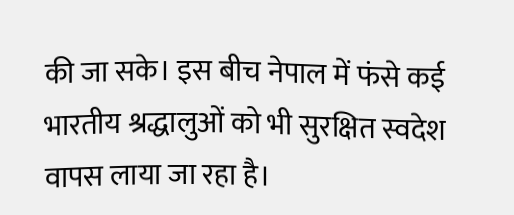की जा सके। इस बीच नेपाल में फंसे कई भारतीय श्रद्धालुओं को भी सुरक्षित स्वदेश वापस लाया जा रहा है।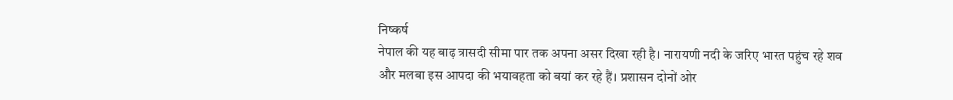निष्कर्ष
नेपाल की यह बाढ़ त्रासदी सीमा पार तक अपना असर दिखा रही है। नारायणी नदी के जरिए भारत पहुंच रहे शव और मलबा इस आपदा की भयावहता को बयां कर रहे हैं। प्रशासन दोनों ओर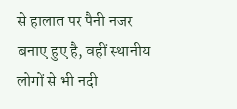से हालात पर पैनी नजर बनाए हुए है, वहीं स्थानीय लोगों से भी नदी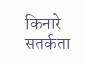किनारे सतर्कता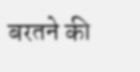बरतने की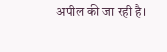अपील की जा रही है।